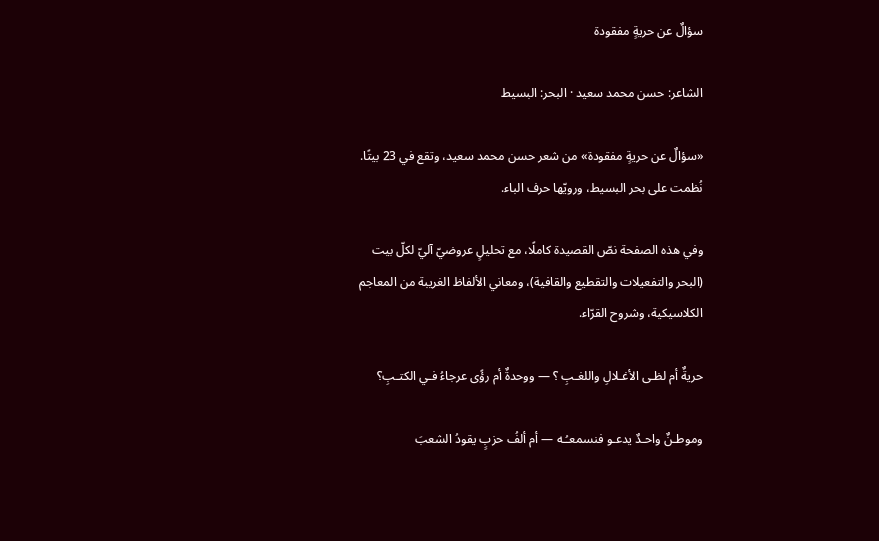سؤالٌ عن حريةٍ مفقودة

الشاعر: حسن محمد سعيد · البحر: البسيط

«سؤالٌ عن حريةٍ مفقودة» من شعر حسن محمد سعيد، وتقع في 23 بيتًا. نُظمت على بحر البسيط، ورويّها حرف الباء.

وفي هذه الصفحة نصّ القصيدة كاملًا، مع تحليلٍ عروضيّ آليّ لكلّ بيت (البحر والتفعيلات والتقطيع والقافية)، ومعاني الألفاظ الغريبة من المعاجم الكلاسيكية، وشروح القرّاء.

حريةٌ أم لظـى الأغـلالِ واللغـبِ ؟ — ووحدةٌ أم رؤًى عرجاءُ فـي الكتـبِ؟

وموطـنٌ واحـدٌ يدعـو فنسمعـُـه — أم ألفُ حزبٍ يقودُ الشعبَ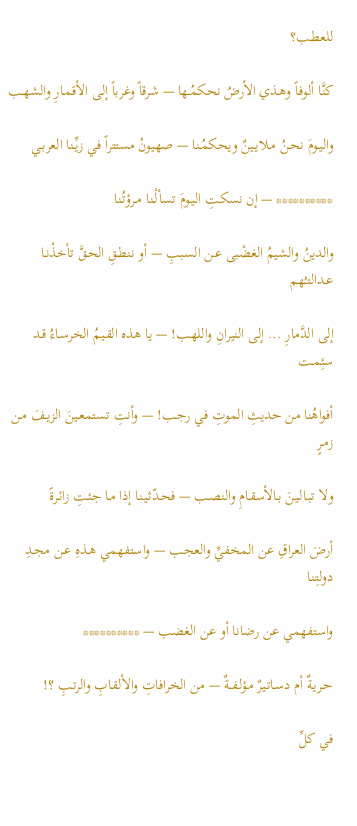للعطـب؟

كنَّا ألوفـاً وهـذي الأرضُ نحكمُـها — شرقاً وغرباً إلى الأقمـارِ والشهـب

واليـومَ نحـنُ مـلايـينٌ ويحكمُـنا — صهيونُ مستتراً في زيِّـنا العربـي

********** — إن نسكـتِ اليـومَ تسألْـنا مـرؤتُـنا

والدينُ والشيمُ الغضْبى عـن السبـبِ — أو ننطـقِ الحـقَّ تأخذْنـا عـدالتـُهم

إلى الدَّمارِ ... إلى النيرانِ واللهـب! — يا هذه القـيمُ الخرسـاءُ قـد سئِمـت

أفواهُنا من حديثِ الموتِ في رجـب! — وأنتِ تستمعـينَ الزيـفَ مـن زمـرٍ

ولا تبـالـينَ بـالأسقـامِ والنصـب — فحـدّثـيـنا إذا مـا جئـتِ زائـرةً

أرضَ العراقِ عن المخفيِّ والعجـب — واستفهمي هـذهِ عـن مجـدِ دولتِـنا

واستفهمي عن رضانا أو عن الغضب — **********

حـريـةٌ أم دسـاتـيرٌ مـؤلـفــةٌ — من الخرافاتِ والألقـابِ والرتـبِ ؟!

في كلِّ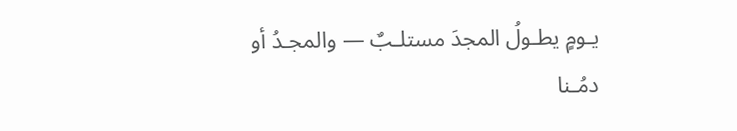يـومٍ يطـولُ المجدَ مستلـبٌ — والمجـدُ أو دمُـنا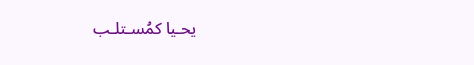يحـيا كمُسـتلـب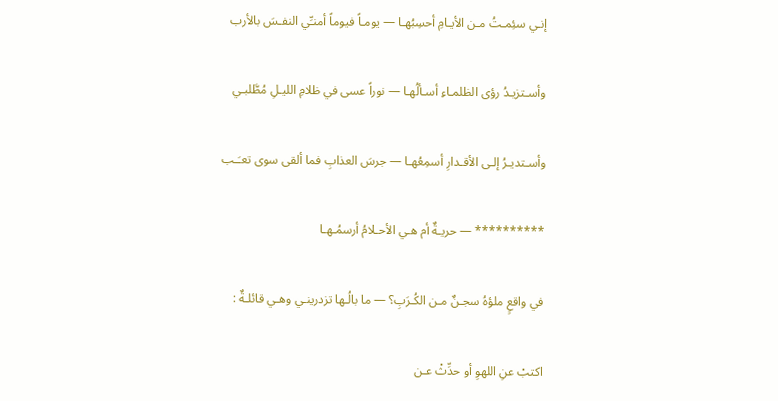إنـي سئِمـتُ مـن الأيـامِ أحسِبُهـا — يومـاً فيوماً أمنـِّي النفـسَ بالأرب

وأسـتزيـدُ رؤى الظلمـاءِ أسـألُهـا — نوراً عسى في ظلامِ الليـلِ مُطَّلبـي

وأسـتديـرُ إلـى الأقـدارِ أسمِعُهـا — جرسَ العذابِ فما ألقى سوى تعـَـب

********** — حريـةٌ أم هـي الأحـلامُ أرسمُـهـا

في واقعٍ ملؤهُ سجـنٌ مـن الكُـرَبِ؟ — ما بالُـها تزدرينـي وهـي قائلـةٌ :

اكتبْ عنِ اللهوِ أو حدِّثْ عـن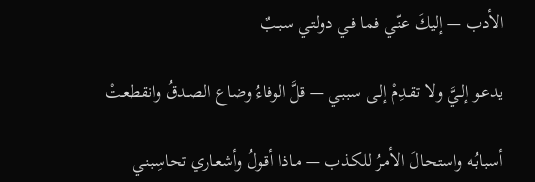الأدب — إليكَ عنّـي فما فـي دولتـي سبـبٌ

يدعـو إلـيَّ ولا تقـدِمْ إلـى سببـي — قلَّ الوفاءُ وضاع الصـدقُ وانقطعـتْ

أسبابُـه واستحـالَ الأمـرُ للكـذب — مـاذا أقـولُ وأشعـاري تحاسِبنـي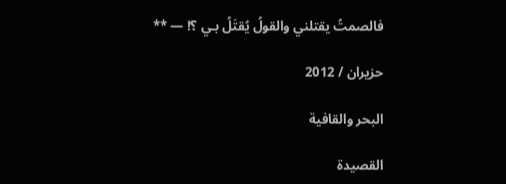فالصمتُ يقتلني والقولُ يُقتَلُ بـي ؟! — **

حزيران / 2012

البحر والقافية

القصيدة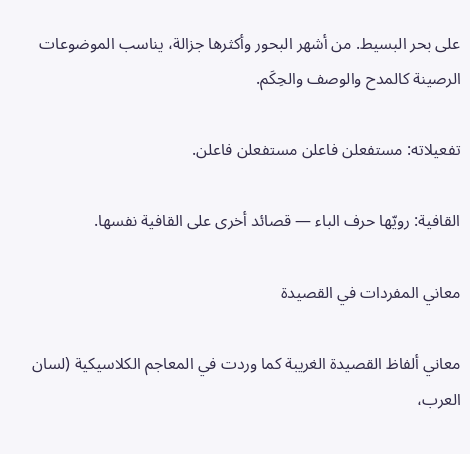على بحر البسيط. من أشهر البحور وأكثرها جزالة، يناسب الموضوعات الرصينة كالمدح والوصف والحِكَم.

تفعيلاته: مستفعلن فاعلن مستفعلن فاعلن.

القافية: رويّها حرف الباء — قصائد أخرى على القافية نفسها.

معاني المفردات في القصيدة

معاني ألفاظ القصيدة الغريبة كما وردت في المعاجم الكلاسيكية (لسان العرب،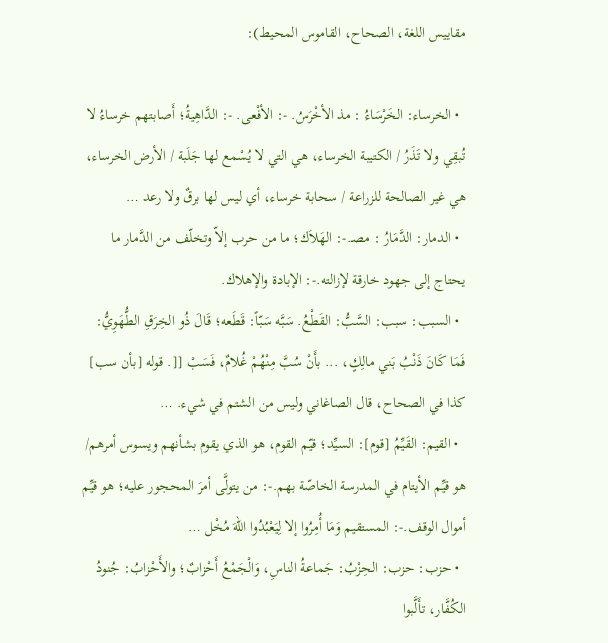مقاييس اللغة، الصحاح، القاموس المحيط):

  • الخرساء: الخَرْسَاءُ : مذ الأخْرَسُ. -: الأفْعى. -: الدَّاهِيةُ؛ أَصابتهم خرساءُ لا تُبقِي ولا تَذَرُ / الكتيبة الخرساء، هي التي لا يُسْمع لها جَلَبة / الأرض الخرساء، هي غير الصالحة للزراعة / سحابة خرساء، أي ليس لها برقٌ ولا رعد …
  • الدمار: الدَّمَارُ : مصـ.-: الهَلاَك؛ ما من حرب إلاّ وتخلّف من الدَّمار ما يحتاج إلى جهود خارقة لإزالته.-: الإبادة والإهلاك.
  • السبب: سبب: السَّبُّ: القَطْعُ. سَبَّه سَبّاً: قَطَعه؛ قَالَ ذُو الخِرَقِ الطُّهَوِيُّ: فَمَا كَانَ ذَنْبُ بَني مالِكٍ، ... بأَنْ سُبَّ مِنْهُمْ غُلامٌ، فَسَبْ [[. قوله [بأن سب] كذا في الصحاح، قال الصاغاني وليس من الشتم في شيء. …
  • القيم: القَيِّمُ [قوم]: السيِّد؛ قيّم القوم، هو الذي يقوم بشأنهم ويسوس أمرهم/ هو قيِّم الأيتام في المدرسة الخاصّة بهم.-: من يتولَّى أمرَ المحجور عليه؛ هو قيِّم أموال الوقف.-: المستقيم وَمَا أُمِرُوا إلا لِيَعْبُدُوا اللهَ مُخْل …
  • حزب: حزب: الحِزْبُ: جَماعةُ الناسِ، وَالْجَمْعُ أَحْزابٌ؛ والأَحْزابُ: جُنودُ الكُفَّار، تأَلَّبوا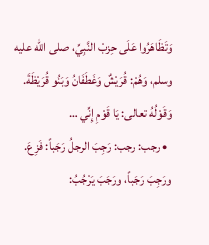وَتَظَاهَرُوا عَلَى حِزبْ النَّبِيِّ، صلى الله عليه وسلم، وَهُمْ: قُرَيْشٌ وَغَطَفَانُ وَبَنُو قُرَيْظَةَ. وَقَوْلُهُ تعالى: يَا قَوْمِ إِنِّي …
  • رجب: رجب: رَجِبَ الرجلُ رَجَباً: فَزِعَ. ورَجِبَ رَجَباً، ورَجَبَ يَرْجُبُ: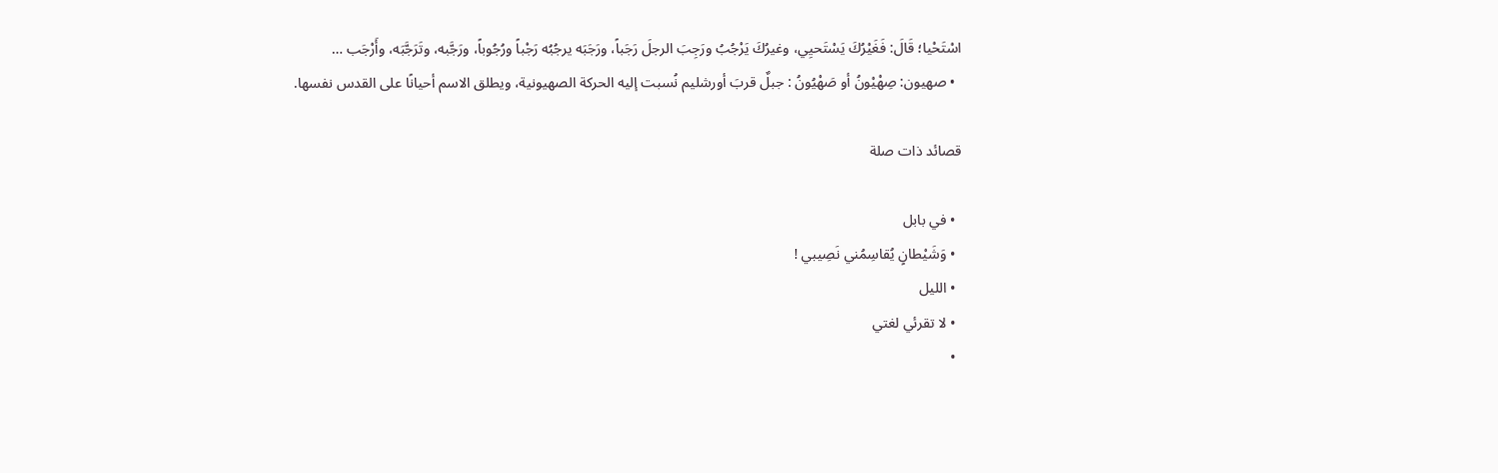اسْتَحْيا؛ قَالَ: فَغَيْرُكَ يَسْتَحيِي، وغيرُكَ يَرْجُبُ ورَجِبَ الرجلَ رَجَباً، ورَجَبَه يرجُبُه رَجْباً ورُجُوباً، ورَجَّبه، وتَرَجَّبَه، وأَرْجَب …
  • صهيون: صِهْيْونُ أو صَهْيُونُ : جبلٌ قربَ أورشليم نُسبت إليه الحركة الصهيونية، ويطلق الاسم أحيانًا على القدس نفسها.

قصائد ذات صلة

  • في بابل
  • وَشَيْطانٍ يُقاسِمُني نَصِيبي !
  • الليل
  • لا تقرئي لغتي
  •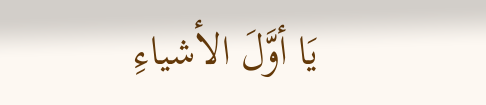يَا أوَّلَ الأشياءِ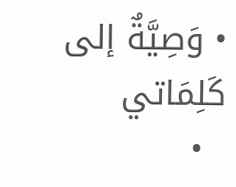• وَصِيَّةٌ إلى كَلِمَاتي
  •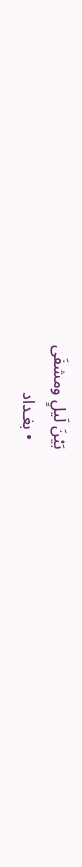بَيْنَ لَيلٍ ومشفَى
  • بغـداد